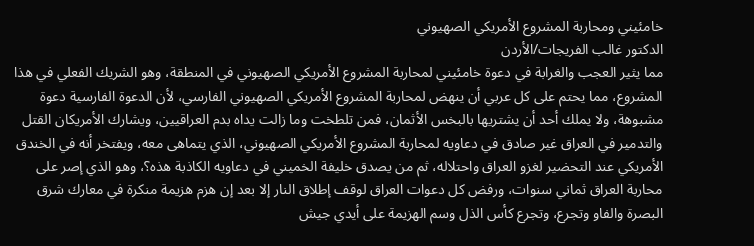خامئيني ومحاربة المشروع الأمريكي الصهيوني
الدكتور غالب الفريجات/الأردن
مما يثير العجب والغرابة في دعوة خامئيني لمحاربة المشروع الأمريكي الصهيوني في المنطقة، وهو الشريك الفعلي في هذا المشروع، مما يحتم على كل عربي أن ينهض لمحاربة المشروع الأمريكي الصهيوني الفارسي، لأن الدعوة الفارسية دعوة مشبوهة، ولا يملك أحد أن يشتريها بالبخس الأثمان، فمن تلطخت وما زالت يداه بدم العراقيين، ويشارك الأمريكان القتل والتدمير في العراق غير صادق في دعاويه لمحاربة المشروع الأمريكي الصهيوني، الذي يتماهى معه، ويفتخر أنه في الخندق الأمريكي عند التحضير لغزو العراق واحتلاله، ثم من يصدق خليفة الخميني في دعاويه الكاذبة هذه؟، وهو الذي إصر على محاربة العراق ثماني سنوات، ورفض كل دعوات العراق لوقف إطلاق النار إلا بعد إن هزم هزيمة منكرة في معارك شرق البصرة والفاو وتجرع، وتجرع كأس الذل وسم الهزيمة على أيدي جيش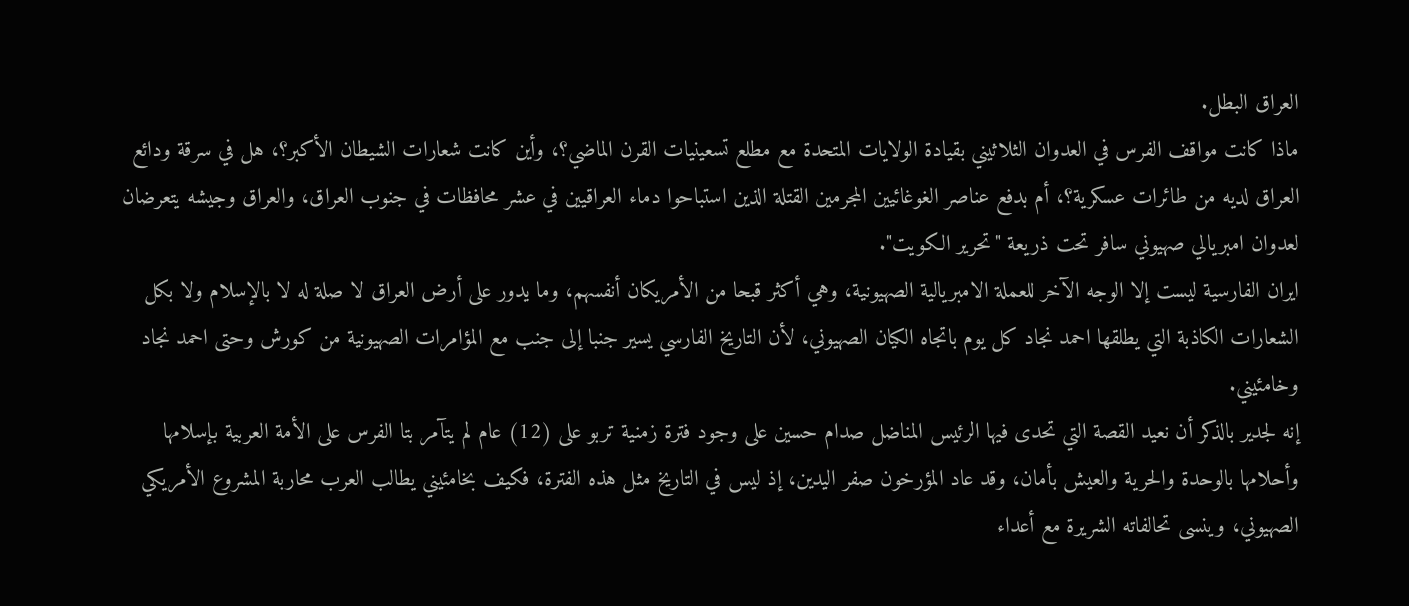العراق البطل.
ماذا كانت مواقف الفرس في العدوان الثلاثيني بقيادة الولايات المتحدة مع مطلع تسعينيات القرن الماضي؟، وأين كانت شعارات الشيطان الأكبر؟، هل في سرقة ودائع العراق لديه من طائرات عسكرية؟، أم بدفع عناصر الغوغائيين المجرمين القتلة الذين استباحوا دماء العراقيين في عشر محافظات في جنوب العراق، والعراق وجيشه يتعرضان لعدوان امبريالي صهيوني سافر تحت ذريعة "تحرير الكويت".
ايران الفارسية ليست إلا الوجه الآخر للعملة الامبريالية الصهيونية، وهي أكثر قبحا من الأمريكان أنفسهم، وما يدور على أرض العراق لا صلة له لا بالإسلام ولا بكل الشعارات الكاذبة التي يطلقها احمد نجاد كل يوم باتجاه الكيان الصهيوني، لأن التاريخ الفارسي يسير جنبا إلى جنب مع المؤامرات الصهيونية من كورش وحتى احمد نجاد وخامئيني.
إنه لجدير بالذكر أن نعيد القصة التي تحدى فيها الرئيس المناضل صدام حسين على وجود فترة زمنية تربو على (12) عام لم يتآمر بتا الفرس على الأمة العربية بإسلامها وأحلامها بالوحدة والحرية والعيش بأمان، وقد عاد المؤرخون صفر اليدين، إذ ليس في التاريخ مثل هذه الفترة، فكيف بخامئيني يطالب العرب محاربة المشروع الأمريكي الصهيوني، وينسى تحالفاته الشريرة مع أعداء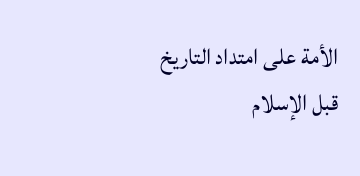الأمة على امتداد التاريخ قبل الإسلام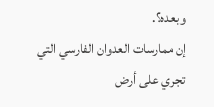وبعده؟.
إن ممارسات العدوان الفارسي التي تجري على أرض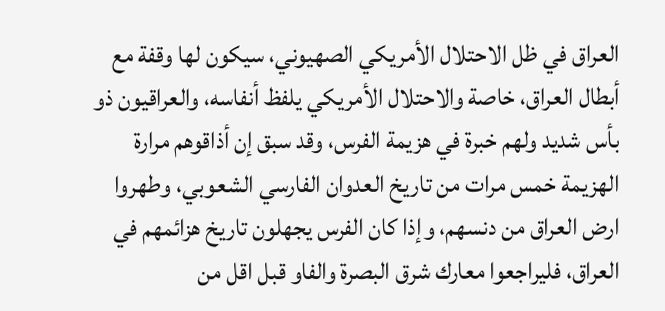العراق في ظل الاحتلال الأمريكي الصهيوني، سيكون لها وقفة مع أبطال العراق، خاصة والاحتلال الأمريكي يلفظ أنفاسه، والعراقيون ذو بأس شديد ولهم خبرة في هزيمة الفرس، وقد سبق إن أذاقوهم مرارة الهزيمة خمس مرات من تاريخ العدوان الفارسي الشعوبي، وطهروا ارض العراق من دنسهم، وإذا كان الفرس يجهلون تاريخ هزائمهم في العراق، فليراجعوا معارك شرق البصرة والفاو قبل اقل من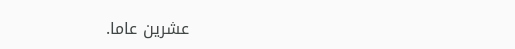عشرين عاما.